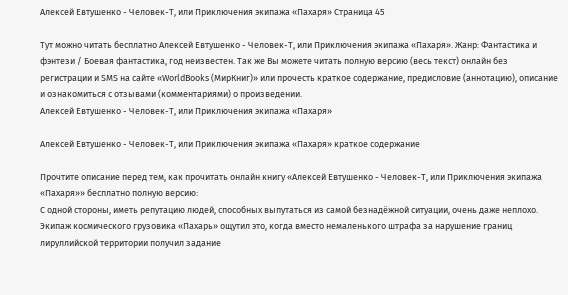Алексей Евтушенко - Человек-Т, или Приключения экипажа «Пахаря» Страница 45

Тут можно читать бесплатно Алексей Евтушенко - Человек-Т, или Приключения экипажа «Пахаря». Жанр: Фантастика и фэнтези / Боевая фантастика, год неизвестен. Так же Вы можете читать полную версию (весь текст) онлайн без регистрации и SMS на сайте «WorldBooks (МирКниг)» или прочесть краткое содержание, предисловие (аннотацию), описание и ознакомиться с отзывами (комментариями) о произведении.
Алексей Евтушенко - Человек-Т, или Приключения экипажа «Пахаря»

Алексей Евтушенко - Человек-Т, или Приключения экипажа «Пахаря» краткое содержание

Прочтите описание перед тем, как прочитать онлайн книгу «Алексей Евтушенко - Человек-Т, или Приключения экипажа «Пахаря»» бесплатно полную версию:
С одной стороны, иметь репутацию людей, способных выпутаться из самой безнадёжной ситуации, очень даже неплохо. Экипаж космического грузовика «Пахарь» ощутил это, когда вместо немаленького штрафа за нарушение границ лируллийской территории получил задание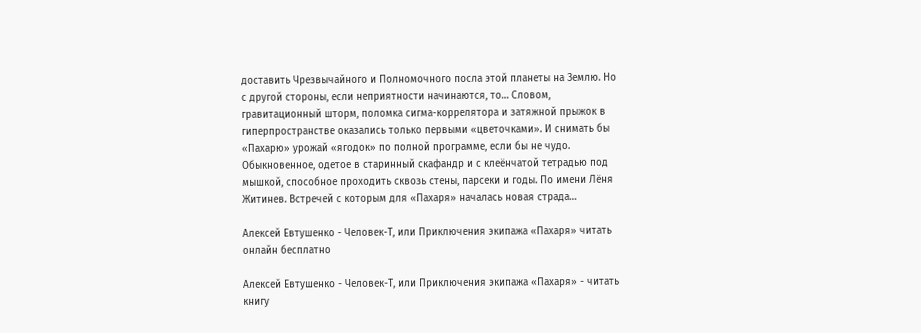доставить Чрезвычайного и Полномочного посла этой планеты на Землю. Но с другой стороны, если неприятности начинаются, то… Словом, гравитационный шторм, поломка сигма-коррелятора и затяжной прыжок в гиперпространстве оказались только первыми «цветочками». И снимать бы «Пахарю» урожай «ягодок» по полной программе, если бы не чудо. Обыкновенное, одетое в старинный скафандр и с клеёнчатой тетрадью под мышкой, способное проходить сквозь стены, парсеки и годы. По имени Лёня Житинев. Встречей с которым для «Пахаря» началась новая страда…

Алексей Евтушенко - Человек-Т, или Приключения экипажа «Пахаря» читать онлайн бесплатно

Алексей Евтушенко - Человек-Т, или Приключения экипажа «Пахаря» - читать книгу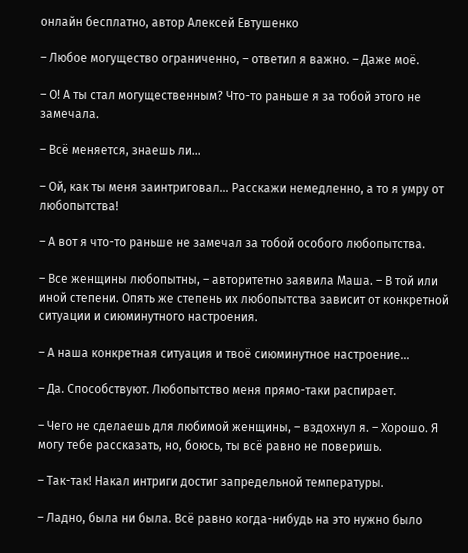онлайн бесплатно, автор Алексей Евтушенко

– Любое могущество ограниченно, – ответил я важно. – Даже моё.

– О! А ты стал могущественным? Что-то раньше я за тобой этого не замечала.

– Всё меняется, знаешь ли…

– Ой, как ты меня заинтриговал… Расскажи немедленно, а то я умру от любопытства!

– А вот я что-то раньше не замечал за тобой особого любопытства.

– Все женщины любопытны, – авторитетно заявила Маша. – В той или иной степени. Опять же степень их любопытства зависит от конкретной ситуации и сиюминутного настроения.

– А наша конкретная ситуация и твоё сиюминутное настроение…

– Да. Способствуют. Любопытство меня прямо-таки распирает.

– Чего не сделаешь для любимой женщины, – вздохнул я. – Хорошо. Я могу тебе рассказать, но, боюсь, ты всё равно не поверишь.

– Так-так! Накал интриги достиг запредельной температуры.

– Ладно, была ни была. Всё равно когда-нибудь на это нужно было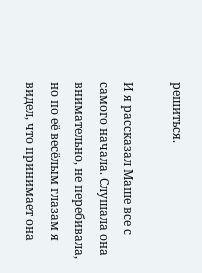решиться.

И я рассказал Маше все с самого начала. Слушала она внимательно, не перебивала, но по её весёлым глазам я видел, что принимает она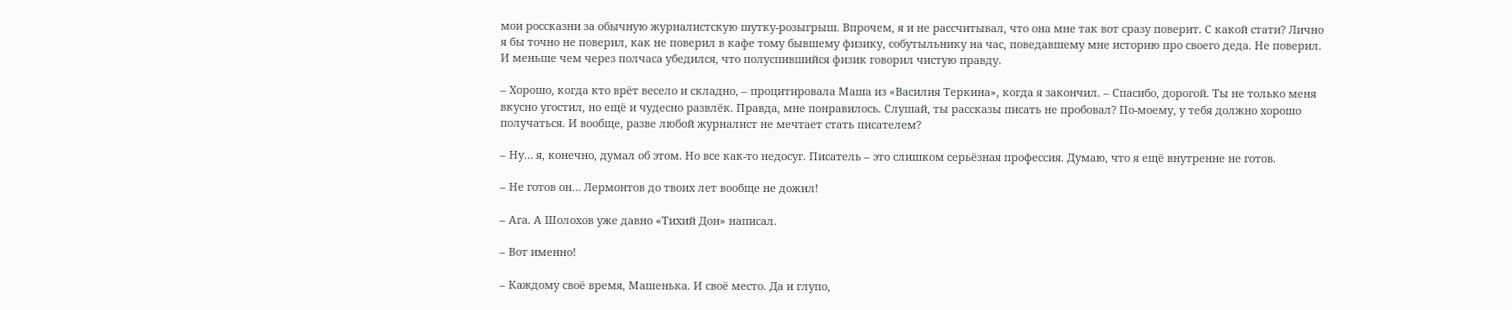мои россказни за обычную журналистскую шутку-розыгрыш. Впрочем, я и не рассчитывал, что она мне так вот сразу поверит. С какой стати? Лично я бы точно не поверил, как не поверил в кафе тому бывшему физику, собутыльнику на час, поведавшему мне историю про своего деда. Не поверил. И меньше чем через полчаса убедился, что полуспившийся физик говорил чистую правду.

– Хорошо, когда кто врёт весело и складно, – процитировала Маша из «Василия Теркина», когда я закончил. – Спасибо, дорогой. Ты не только меня вкусно угостил, но ещё и чудесно развлёк. Правда, мне понравилось. Слушай, ты рассказы писать не пробовал? По-моему, у тебя должно хорошо получаться. И вообще, разве любой журналист не мечтает стать писателем?

– Ну… я, конечно, думал об этом. Но все как-то недосуг. Писатель – это слишком серьёзная профессия. Думаю, что я ещё внутренне не готов.

– Не готов он… Лермонтов до твоих лет вообще не дожил!

– Ага. А Шолохов уже давно «Тихий Дон» написал.

– Вот именно!

– Каждому своё время, Машенька. И своё место. Да и глупо,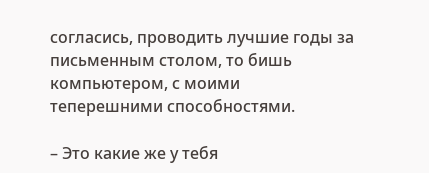согласись, проводить лучшие годы за письменным столом, то бишь компьютером, с моими теперешними способностями.

– Это какие же у тебя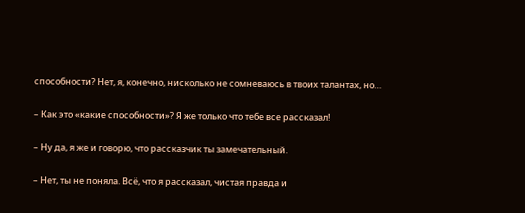способности? Нет, я, конечно, нисколько не сомневаюсь в твоих талантах, но…

– Как это «какие способности»? Я же только что тебе все рассказал!

– Ну да, я же и говорю, что рассказчик ты замечательный.

– Нет, ты не поняла. Всё, что я рассказал, чистая правда и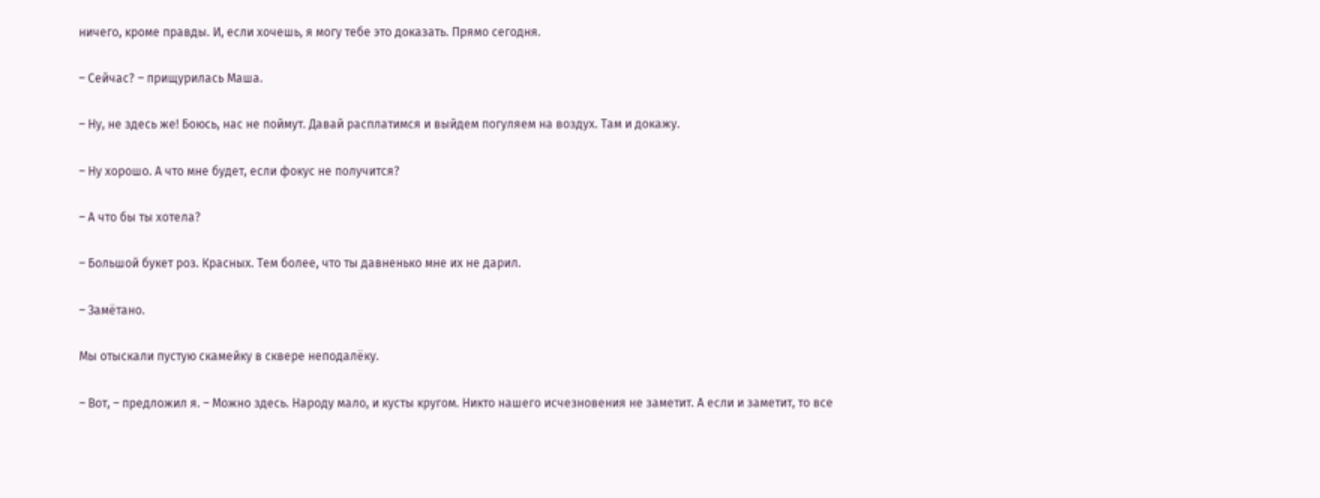ничего, кроме правды. И, если хочешь, я могу тебе это доказать. Прямо сегодня.

– Сейчас? – прищурилась Маша.

– Ну, не здесь же! Боюсь, нас не поймут. Давай расплатимся и выйдем погуляем на воздух. Там и докажу.

– Ну хорошо. А что мне будет, если фокус не получится?

– А что бы ты хотела?

– Большой букет роз. Красных. Тем более, что ты давненько мне их не дарил.

– Замётано.

Мы отыскали пустую скамейку в сквере неподалёку.

– Вот, – предложил я. – Можно здесь. Народу мало, и кусты кругом. Никто нашего исчезновения не заметит. А если и заметит, то все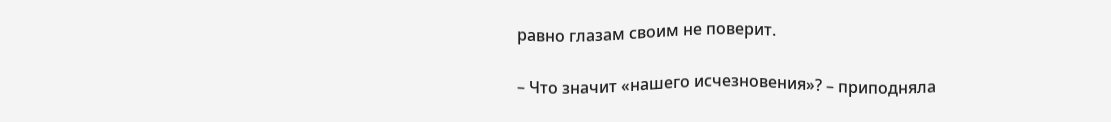равно глазам своим не поверит.

– Что значит «нашего исчезновения»? – приподняла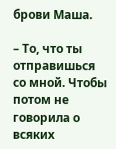брови Маша.

– То, что ты отправишься со мной. Чтобы потом не говорила о всяких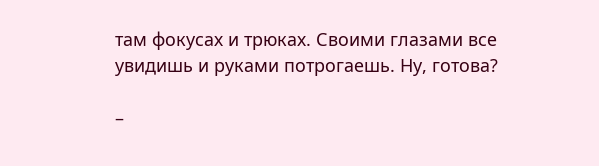там фокусах и трюках. Своими глазами все увидишь и руками потрогаешь. Ну, готова?

–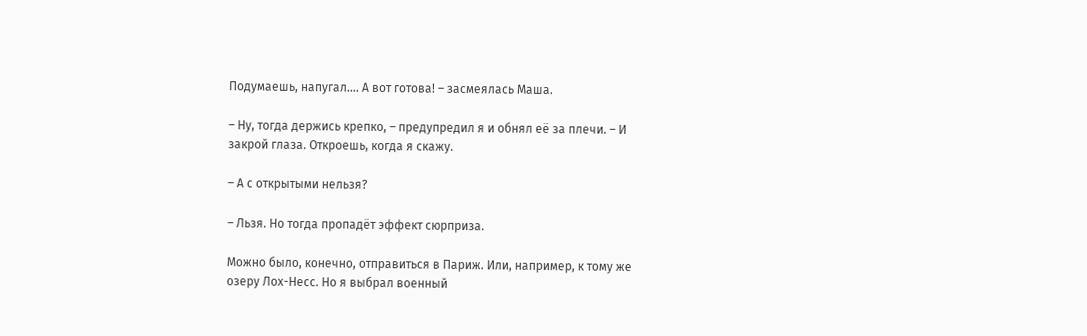Подумаешь, напугал…. А вот готова! – засмеялась Маша.

– Ну, тогда держись крепко, – предупредил я и обнял её за плечи. – И закрой глаза. Откроешь, когда я скажу.

– А с открытыми нельзя?

– Льзя. Но тогда пропадёт эффект сюрприза.

Можно было, конечно, отправиться в Париж. Или, например, к тому же озеру Лох-Несс. Но я выбрал военный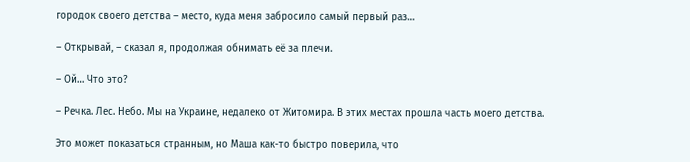городок своего детства – место, куда меня забросило самый первый раз…

– Открывай, – сказал я, продолжая обнимать её за плечи.

– Ой… Что это?

– Речка. Лес. Небо. Мы на Украине, недалеко от Житомира. В этих местах прошла часть моего детства.

Это может показаться странным, но Маша как-то быстро поверила, что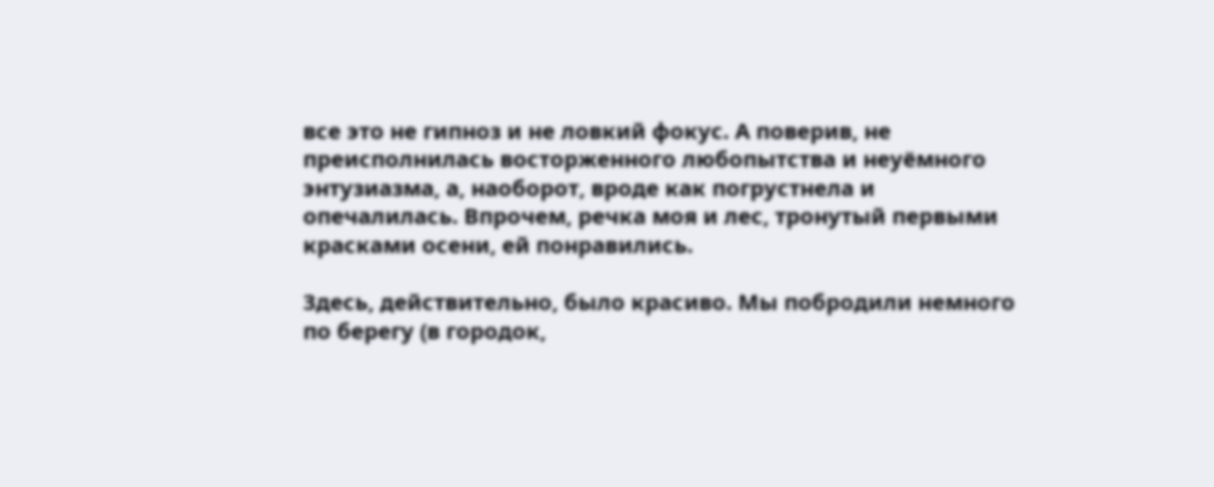все это не гипноз и не ловкий фокус. А поверив, не преисполнилась восторженного любопытства и неуёмного энтузиазма, а, наоборот, вроде как погрустнела и опечалилась. Впрочем, речка моя и лес, тронутый первыми красками осени, ей понравились.

Здесь, действительно, было красиво. Мы побродили немного по берегу (в городок,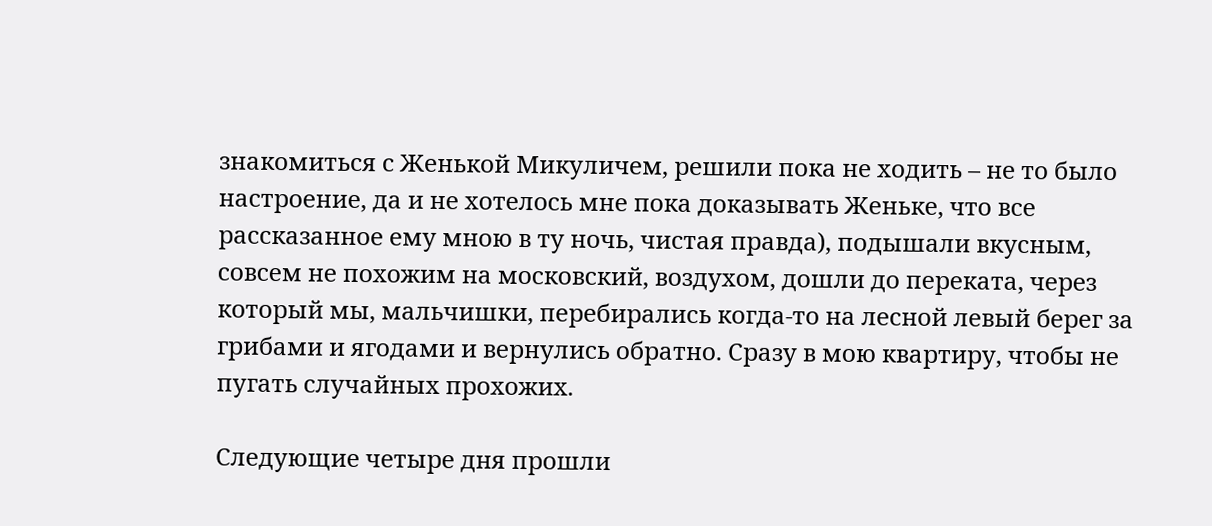знакомиться с Женькой Микуличем, решили пока не ходить – не то было настроение, да и не хотелось мне пока доказывать Женьке, что все рассказанное ему мною в ту ночь, чистая правда), подышали вкусным, совсем не похожим на московский, воздухом, дошли до переката, через который мы, мальчишки, перебирались когда-то на лесной левый берег за грибами и ягодами и вернулись обратно. Сразу в мою квартиру, чтобы не пугать случайных прохожих.

Следующие четыре дня прошли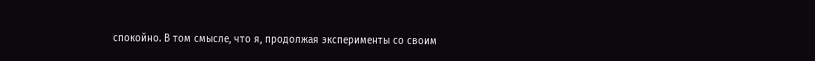спокойно. В том смысле, что я, продолжая эксперименты со своим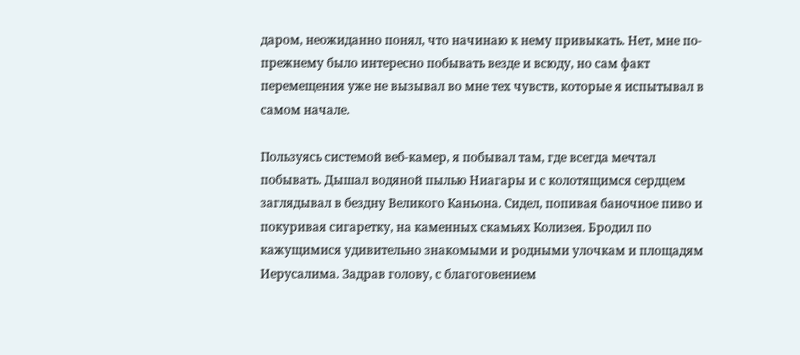даром, неожиданно понял, что начинаю к нему привыкать. Нет, мне по-прежнему было интересно побывать везде и всюду, но сам факт перемещения уже не вызывал во мне тех чувств, которые я испытывал в самом начале.

Пользуясь системой веб-камер, я побывал там, где всегда мечтал побывать. Дышал водяной пылью Ниагары и с колотящимся сердцем заглядывал в бездну Великого Каньона. Сидел, попивая баночное пиво и покуривая сигаретку, на каменных скамьях Колизея. Бродил по кажущимися удивительно знакомыми и родными улочкам и площадям Иерусалима. Задрав голову, с благоговением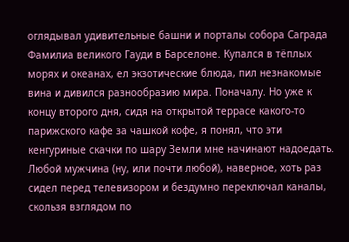оглядывал удивительные башни и порталы собора Саграда Фамилиа великого Гауди в Барселоне. Купался в тёплых морях и океанах, ел экзотические блюда, пил незнакомые вина и дивился разнообразию мира. Поначалу. Но уже к концу второго дня, сидя на открытой террасе какого-то парижского кафе за чашкой кофе, я понял, что эти кенгуриные скачки по шару Земли мне начинают надоедать. Любой мужчина (ну, или почти любой), наверное, хоть раз сидел перед телевизором и бездумно переключал каналы, скользя взглядом по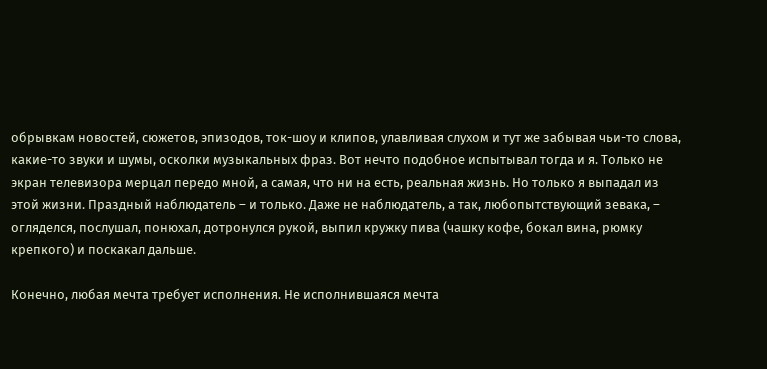обрывкам новостей, сюжетов, эпизодов, ток-шоу и клипов, улавливая слухом и тут же забывая чьи-то слова, какие-то звуки и шумы, осколки музыкальных фраз. Вот нечто подобное испытывал тогда и я. Только не экран телевизора мерцал передо мной, а самая, что ни на есть, реальная жизнь. Но только я выпадал из этой жизни. Праздный наблюдатель – и только. Даже не наблюдатель, а так, любопытствующий зевака, – огляделся, послушал, понюхал, дотронулся рукой, выпил кружку пива (чашку кофе, бокал вина, рюмку крепкого) и поскакал дальше.

Конечно, любая мечта требует исполнения. Не исполнившаяся мечта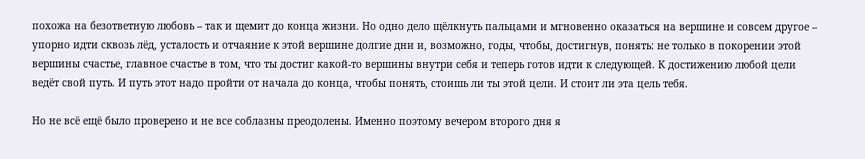похожа на безответную любовь – так и щемит до конца жизни. Но одно дело щёлкнуть пальцами и мгновенно оказаться на вершине и совсем другое – упорно идти сквозь лёд, усталость и отчаяние к этой вершине долгие дни и, возможно, годы, чтобы, достигнув, понять: не только в покорении этой вершины счастье, главное счастье в том, что ты достиг какой-то вершины внутри себя и теперь готов идти к следующей. К достижению любой цели ведёт свой путь. И путь этот надо пройти от начала до конца, чтобы понять, стоишь ли ты этой цели. И стоит ли эта цель тебя.

Но не всё ещё было проверено и не все соблазны преодолены. Именно поэтому вечером второго дня я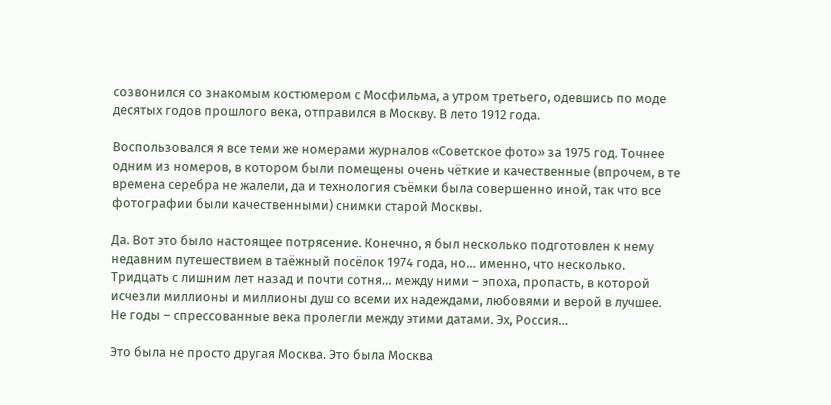созвонился со знакомым костюмером с Мосфильма, а утром третьего, одевшись по моде десятых годов прошлого века, отправился в Москву. В лето 1912 года.

Воспользовался я все теми же номерами журналов «Советское фото» за 1975 год. Точнее одним из номеров, в котором были помещены очень чёткие и качественные (впрочем, в те времена серебра не жалели, да и технология съёмки была совершенно иной, так что все фотографии были качественными) снимки старой Москвы.

Да. Вот это было настоящее потрясение. Конечно, я был несколько подготовлен к нему недавним путешествием в таёжный посёлок 1974 года, но… именно, что несколько. Тридцать с лишним лет назад и почти сотня… между ними – эпоха, пропасть, в которой исчезли миллионы и миллионы душ со всеми их надеждами, любовями и верой в лучшее. Не годы – спрессованные века пролегли между этими датами. Эх, Россия…

Это была не просто другая Москва. Это была Москва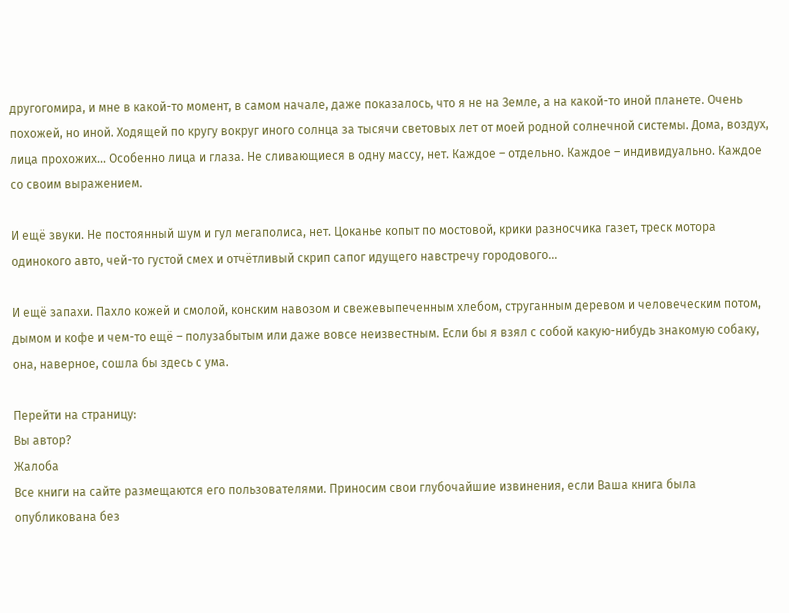другогомира, и мне в какой-то момент, в самом начале, даже показалось, что я не на Земле, а на какой-то иной планете. Очень похожей, но иной. Ходящей по кругу вокруг иного солнца за тысячи световых лет от моей родной солнечной системы. Дома, воздух, лица прохожих… Особенно лица и глаза. Не сливающиеся в одну массу, нет. Каждое – отдельно. Каждое – индивидуально. Каждое со своим выражением.

И ещё звуки. Не постоянный шум и гул мегаполиса, нет. Цоканье копыт по мостовой, крики разносчика газет, треск мотора одинокого авто, чей-то густой смех и отчётливый скрип сапог идущего навстречу городового…

И ещё запахи. Пахло кожей и смолой, конским навозом и свежевыпеченным хлебом, струганным деревом и человеческим потом, дымом и кофе и чем-то ещё – полузабытым или даже вовсе неизвестным. Если бы я взял с собой какую-нибудь знакомую собаку, она, наверное, сошла бы здесь с ума.

Перейти на страницу:
Вы автор?
Жалоба
Все книги на сайте размещаются его пользователями. Приносим свои глубочайшие извинения, если Ваша книга была опубликована без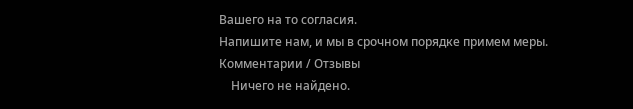Вашего на то согласия.
Напишите нам, и мы в срочном порядке примем меры.
Комментарии / Отзывы
    Ничего не найдено.